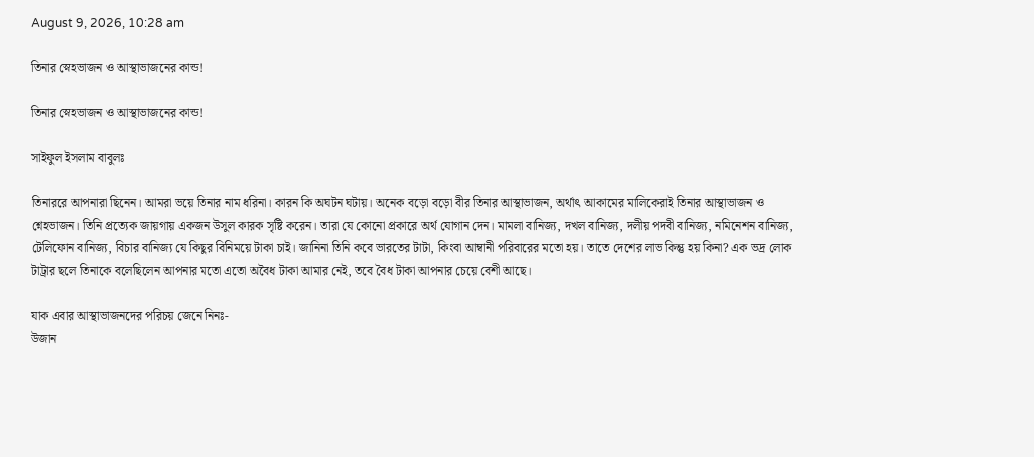August 9, 2026, 10:28 am

তিনার স্নেহভাজন ও আস্থাভাজনের কান্ড!

তিনার স্নেহভাজন ও আস্থাভাজনের কান্ড!

সাইফুল ইসলাম বাবুলঃ

তিনাররে আপনারা ছিনেন। আমরা ভয়ে তিনার নাম ধরিনা। কারন কি অঘটন ঘটায়। অনেক বড়ো বড়ো বীর তিনার আস্থাভাজন, অর্থাৎ আকামের মালিকেরাই তিনার আস্থাভাজন ও শ্নেহভাজন। তিনি প্রত্যেক জায়গায় একজন উসুল কারক সৃষ্টি করেন। তারা যে কোনো প্রকারে অর্থ যোগান দেন। মামলা বানিজ্য, দখল বানিজ্য, দলীয় পদবী বানিজ্য, নমিনেশন বানিজ্য, টেলিফোন বানিজ্য, বিচার বানিজ্য যে কিছুর বিনিময়ে টাকা চাই। জানিনা তিনি কবে ভারতের টাটা, কিংবা আম্বানী পরিবারের মতো হয়। তাতে দেশের লাভ কিন্তু হয় কিনা? এক ভদ্র লোক টাট্রার ছলে তিনাকে বলেছিলেন আপনার মতো এতো অবৈধ টাকা আমার নেই, তবে বৈধ টাকা আপনার চেয়ে বেশী আছে।

যাক এবার আস্থাভাজনদের পরিচয় জেনে নিনঃ-
উজান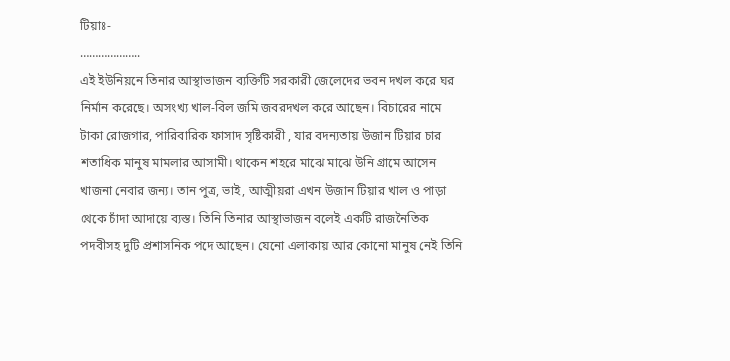টিয়াঃ-
………………..
এই ইউনিয়নে তিনার আস্থাভাজন ব্যক্তিটি সরকারী জেলেদের ভবন দখল করে ঘর নির্মান করেছে। অসংখ্য খাল-বিল জমি জবরদখল করে আছেন। বিচারের নামে টাকা রোজগার, পারিবারিক ফাসাদ সৃষ্টিকারী , যার বদন্যতায় উজান টিয়ার চার শতাধিক মানুষ মামলার আসামী। থাকেন শহরে মাঝে মাঝে উনি গ্রামে আসেন খাজনা নেবার জন্য। তান পুত্র, ভাই, আত্মীয়রা এখন উজান টিয়ার খাল ও পাড়া থেকে চাঁদা আদায়ে ব্যস্ত। তিনি তিনার আস্থাভাজন বলেই একটি রাজনৈতিক পদবীসহ দুটি প্রশাসনিক পদে আছেন। যেনো এলাকায় আর কোনো মানুষ নেই তিনি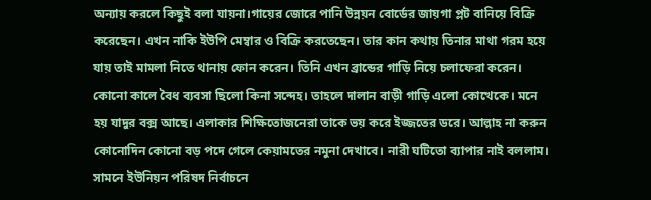অন্যায় করলে কিছুই বলা যায়না।গায়ের জোরে পানি উন্নয়ন বোর্ডের জায়গা প্লট বানিয়ে বিক্রি করেছেন। এখন নাকি ইউপি মেম্বার ও বিক্রি করতেছেন। তার কান কথায় তিনার মাথা গরম হয়ে যায় তাই মামলা নিতে থানায় ফোন করেন। তিনি এখন ব্রান্ডের গাড়ি নিয়ে চলাফেরা করেন। কোনো কালে বৈধ ব্যবসা ছিলো কিনা সন্দেহ। তাহলে দালান বাড়ী গাড়ি এলো কোত্থেকে। মনে হয় যাদুর বক্স আছে। এলাকার শিক্ষিতোজনেরা তাকে ভয় করে ইজ্জতের ডরে। আল্লাহ না করুন কোনোদিন কোনো বড় পদে গেলে কেয়ামতের নমুনা দেখাবে। নারী ঘটিতো ব্যাপার নাই বললাম। সামনে ইউনিয়ন পরিষদ নির্বাচনে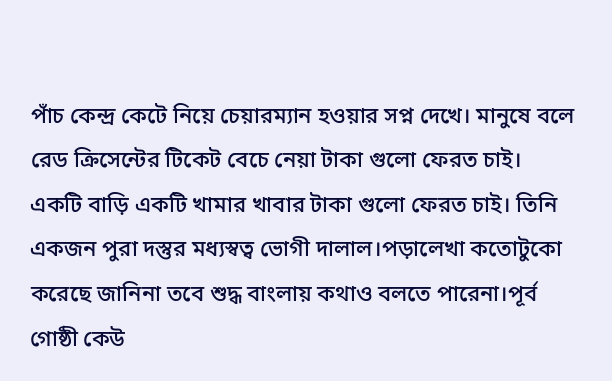পাঁচ কেন্দ্র কেটে নিয়ে চেয়ারম্যান হওয়ার সপ্ন দেখে। মানুষে বলে রেড ক্রিসেন্টের টিকেট বেচে নেয়া টাকা গুলো ফেরত চাই। একটি বাড়ি একটি খামার খাবার টাকা গুলো ফেরত চাই। তিনি একজন পুরা দস্তুর মধ্যস্বত্ব ভোগী দালাল।পড়ালেখা কতোটুকো করেছে জানিনা তবে শুদ্ধ বাংলায় কথাও বলতে পারেনা।পূর্ব গোষ্ঠী কেউ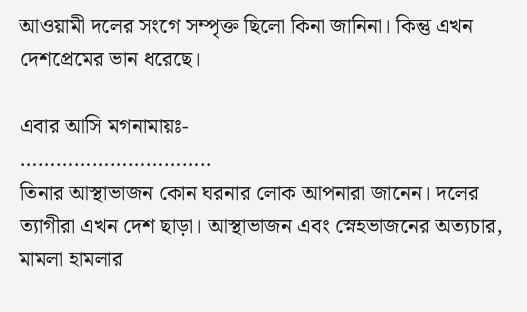আওয়ামী দলের সংগে সম্পৃক্ত ছিলো কিনা জানিনা। কিন্তু এখন দেশপ্রেমের ভান ধরেছে।

এবার আসি মগনামায়ঃ-
…………………………..
তিনার আস্থাভাজন কোন ঘরনার লোক আপনারা জানেন। দলের ত্যাগীরা এখন দেশ ছাড়া। আস্থাভাজন এবং স্নেহভাজনের অত্যচার, মামলা হামলার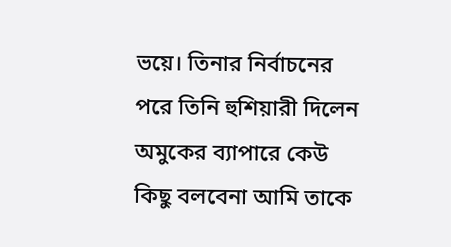ভয়ে। তিনার নির্বাচনের পরে তিনি হুশিয়ারী দিলেন অমুকের ব্যাপারে কেউ কিছু বলবেনা আমি তাকে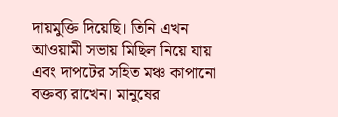দায়মুক্তি দিয়েছি। তিনি এখন আওয়ামী সভায় মিছিল নিয়ে যায় এবং দাপটের সহিত মঞ্চ কাপানো বক্তব্য রাখেন। মানুষের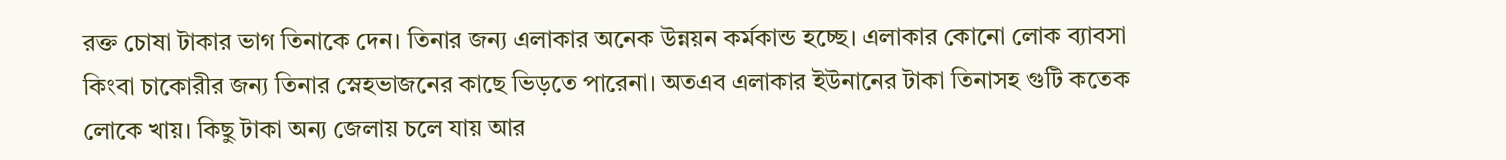রক্ত চোষা টাকার ভাগ তিনাকে দেন। তিনার জন্য এলাকার অনেক উন্নয়ন কর্মকান্ড হচ্ছে। এলাকার কোনো লোক ব্যাবসা কিংবা চাকোরীর জন্য তিনার স্নেহভাজনের কাছে ভিড়তে পারেনা। অতএব এলাকার ইউনানের টাকা তিনাসহ গুটি কতেক লোকে খায়। কিছু টাকা অন্য জেলায় চলে যায় আর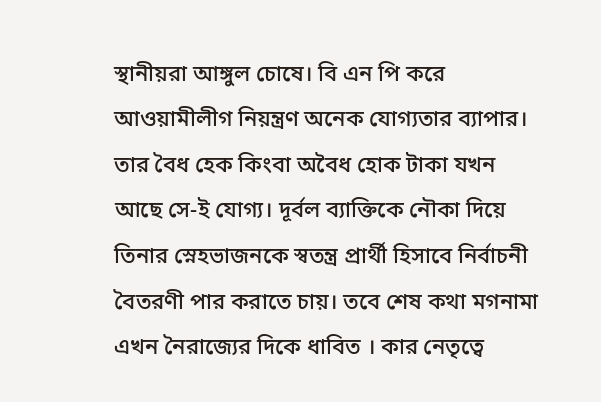স্থানীয়রা আঙ্গুল চোষে। বি এন পি করে আওয়ামীলীগ নিয়ন্ত্রণ অনেক যোগ্যতার ব্যাপার। তার বৈধ হেক কিংবা অবৈধ হোক টাকা যখন আছে সে-ই যোগ্য। দূর্বল ব্যাক্তিকে নৌকা দিয়ে তিনার স্নেহভাজনকে স্বতন্ত্র প্রার্থী হিসাবে নির্বাচনী বৈতরণী পার করাতে চায়। তবে শেষ কথা মগনামা এখন নৈরাজ্যের দিকে ধাবিত । কার নেতৃত্বে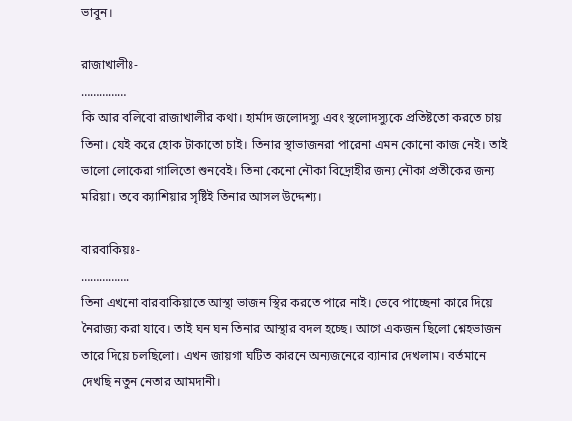ভাবুন।

রাজাখালীঃ-
……………
কি আর বলিবো রাজাখালীর কথা। হার্মাদ জলোদস্যু এবং স্থলোদস্যুকে প্রতিষ্টতো করতে চায় তিনা। যেই করে হোক টাকাতো চাই। তিনার স্থাভাজনরা পারেনা এমন কোনো কাজ নেই। তাই ভালো লোকেরা গালিতো শুনবেই। তিনা কেনো নৌকা বিদ্রোহীর জন্য নৌকা প্রতীকের জন্য মরিয়া। তবে ক্যাশিয়ার সৃষ্টিই তিনার আসল উদ্দেশ্য।

বারবাকিয়ঃ-
…………….
তিনা এখনো বারবাকিয়াতে আস্থা ভাজন স্থির করতে পারে নাই। ভেবে পাচ্ছেনা কারে দিয়ে নৈরাজ্য করা যাবে। তাই ঘন ঘন তিনার আস্থার বদল হচ্ছে। আগে একজন ছিলো শ্নেহভাজন তারে দিয়ে চলছিলো। এখন জায়গা ঘটিত কারনে অন্যজনেরে ব্যানার দেখলাম। বর্তমানে দেখছি নতুন নেতার আমদানী।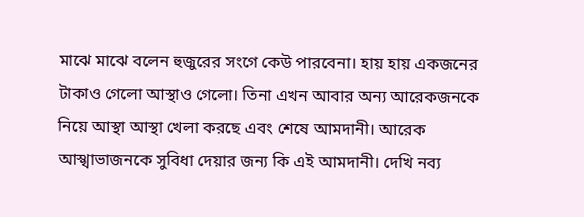মাঝে মাঝে বলেন হুজুরের সংগে কেউ পারবেনা। হায় হায় একজনের টাকাও গেলো আস্থাও গেলো। তিনা এখন আবার অন্য আরেকজনকে নিয়ে আস্থা আস্থা খেলা করছে এবং শেষে আমদানী। আরেক আস্খাভাজনকে সুবিধা দেয়ার জন্য কি এই আমদানী। দেখি নব্য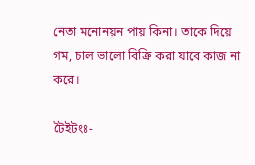নেতা মনোনয়ন পায় কিনা। তাকে দিয়ে গম, চাল ভালো বিক্রি করা যাবে কাজ না করে।

টৈইটংঃ-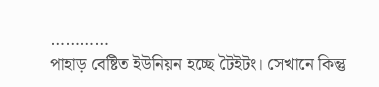…………
পাহাড় বেষ্টিত ইউনিয়ন হচ্ছে টৈইটং। সেখানে কিন্তু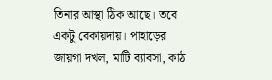তিনার আস্থা ঠিক আছে। তবে একটু বেকায়দায়। পাহাড়ের জায়গা দখল, মাটি ব্যাবসা, কাঠ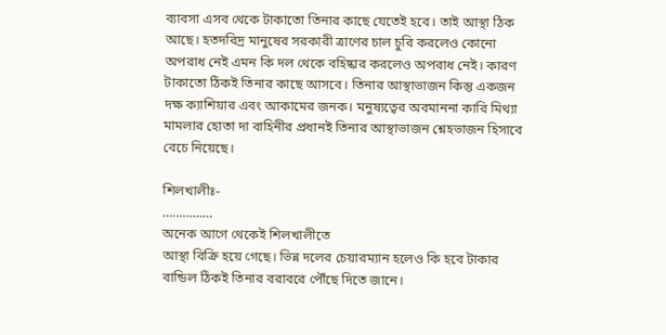ব্যাবসা এসব থেকে টাকাতো তিনার কাছে যেতেই হবে। তাই আস্থা ঠিক আছে। হতদরিদ্র মানুষের সরকারী ত্রাণের চাল চুরি করলেও কোনো অপরাধ নেই এমন কি দল থেকে বহিষ্কার করলেও অপরাধ নেই। কারণ টাকাতো ঠিকই তিনার কাছে আসবে। তিনার আস্থাভাজন কিন্তু একজন দক্ষ ক্যাশিয়ার এবং আকামের জনক। মনুষ্যত্বের অবমাননা কারি মিথ্যা মামলার হোতা দা বাহিনীর প্রধানই তিনার আস্থাভাজন শ্নেহভাজন হিসাবে বেচে নিয়েছে।

শিলখালীঃ-
……………
অনেক আগে থেকেই শিলখালীতে
আস্থা বিক্রি হয়ে গেছে। ভিন্ন দলের চেয়ারম্যান হলেও কি হবে টাকার বান্ডিল ঠিকই তিনার বরাবরে পৌঁছে দিতে জানে।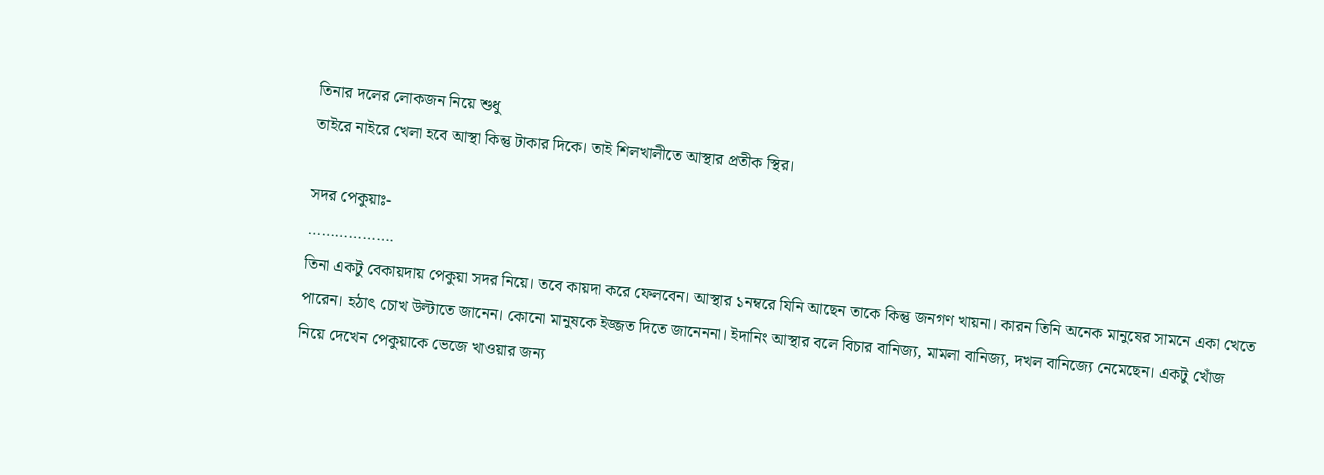তিনার দলের লোকজন নিয়ে শুধু
তাইরে নাইরে খেলা হবে আস্থা কিন্তু টাকার দিকে। তাই শিলখালীতে আস্থার প্রতীক স্থির।

সদর পেকুয়াঃ-
……………….
তিনা একটু বেকায়দায় পেকুয়া সদর নিয়ে। তবে কায়দা করে ফেলবেন। আস্থার ১নম্বরে যিনি আছেন তাকে কিন্তু জনগণ খায়না। কারন তিনি অনেক মানুষের সামনে একা খেতে পারেন। হঠাৎ চোখ উল্টাতে জানেন। কোনো মানুষকে ইজ্জত দিতে জানেননা। ইদানিং আস্থার বলে বিচার বানিজ্য, মামলা বানিজ্য, দখল বানিজ্যে নেমেছেন। একটু খোঁজ নিয়ে দেখেন পেকুয়াকে ভেজে খাওয়ার জন্য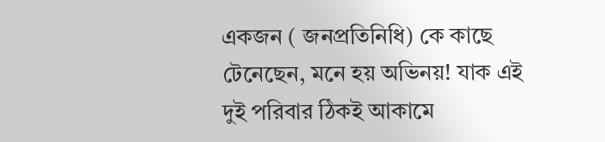একজন ( জনপ্রতিনিধি) কে কাছে টেনেছেন, মনে হয় অভিনয়! যাক এই দুই পরিবার ঠিকই আকামে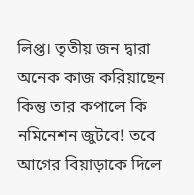লিপ্ত। তৃতীয় জন দ্বারা অনেক কাজ করিয়াছেন কিন্তু তার কপালে কি নমিনেশন জুটবে! তবে আগের বিয়াড়াকে দিলে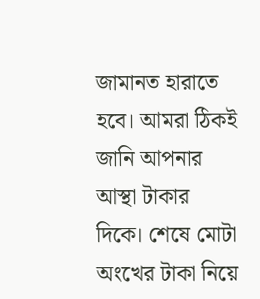জামানত হারাতে হবে। আমরা ঠিকই জানি আপনার আস্থা টাকার দিকে। শেষে মোটা অংখের টাকা নিয়ে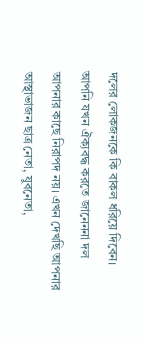দলের লোকজনকে কি বাকল ধরিয়ে দিবেন। আপনি যখন ঐক্যবদ্ধ করতে জানেননা দল আপনার কাছে নিরাপদ নয়। এখন দেখছি আপনার আস্থাভাজন ছাত্র নেতা, যুবনেতা,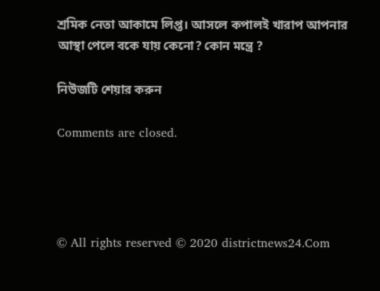শ্রমিক নেতা আকামে লিপ্ত। আসলে কপালই খারাপ আপনার আস্থা পেলে বকে যায় কেনো? কোন মন্ত্রে ?

নিউজটি শেয়ার করুন

Comments are closed.




© All rights reserved © 2020 districtnews24.Com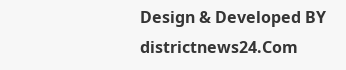Design & Developed BY districtnews24.Com